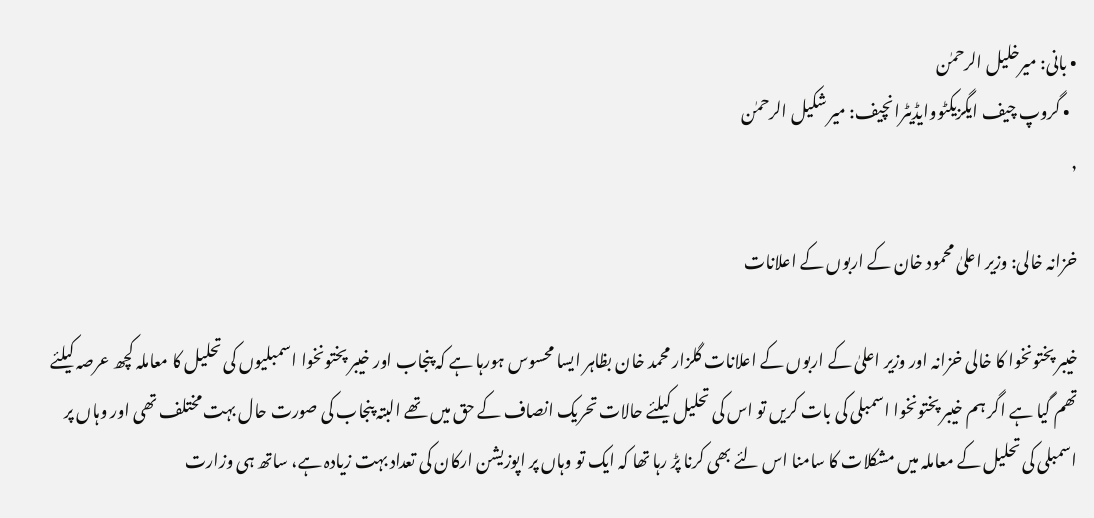• بانی: میرخلیل الرحمٰن
  • گروپ چیف ایگزیکٹووایڈیٹرانچیف: میر شکیل الرحمٰن
,

خزانہ خالی: وزیر اعلیٰ محمود خان کے اربوں کے اعلانات

خیبر پختونخوا کا خالی خزانہ اور وزیر اعلیٰ کے اربوں کے اعلانات گلزار محمد خان بظاہر ایسا محسوس ہورہا ہے کہ پنجاب اور خیبر پختونخوا اسمبلیوں کی تحلیل کا معاملہ کچھ عرصہ کیلئے تھم گیا ہے اگر ہم خیبر پختونخوا اسمبلی کی بات کریں تو اس کی تحلیل کیلئے حالات تحریک انصاف کے حق میں تھے البتہ پنجاب کی صورت حال بہت مختلف تھی اور وہاں پر اسمبلی کی تحلیل کے معاملہ میں مشکلات کا سامنا اس لئے بھی کرنا پڑ رہا تھا کہ ایک تو وہاں پر اپوزیشن ارکان کی تعداد بہت زیادہ ہے، ساتھ ہی وزارت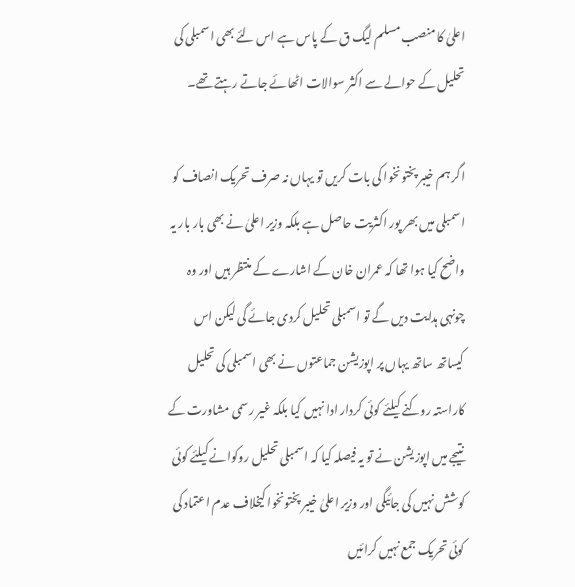اعلیٰ کا منصب مسلم لیگ ق کے پاس ہے اس لئے بھی اسمبلی کی تحلیل کے حوالے سے اکثر سوالات اٹھائے جاتے رہتے تھے۔

اگر ہم خیبر پختونخوا کی بات کریں تو یہاں نہ صرف تحریک انصاف کو اسمبلی میں بھر پور اکثریت حاصل ہے بلکہ وزیر اعلیٰ نے بھی بار بار یہ واضح کیا ہوا تھا کہ عمران خان کے اشارے کے منتظر ہیں اور وہ چونہی ہدایت دیں گے تو اسمبلی تحلیل کردی جائے گی لیکن اس کیساتھ ساتھ یہاں پر اپوزیشن جماعتوں نے بھی اسمبلی کی تحلیل کاراستہ روکنے کیلئے کوئی کردار ادا نہیں کیا بلکہ غیر رسمی مشاورت کے نتیجے میں اپوزیشن نے تو یہ فیصلہ کیا کہ اسمبلی تحلیل روکوانے کیلئے کوئی کوشش نہیں کی جائیگی اور وزیر اعلیٰ خیبر پختونخوا کیخلاف عدم اعتماد کی کوئی تحریک جمع نہیں کرائیں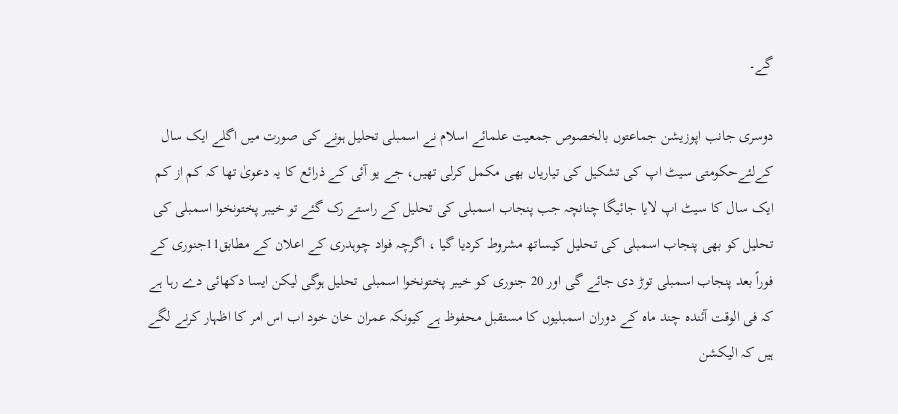گے۔

دوسری جانب اپوزیشن جماعتوں بالخصوص جمعیت علمائے اسلام نے اسمبلی تحلیل ہونے کی صورت میں اگلے ایک سال کےلئےحکومتی سیٹ اپ کی تشکیل کی تیاریاں بھی مکمل کرلی تھیں، جے یو آئی کے ذرائع کا یہ دعویٰ تھا کہ کم از کم ایک سال کا سیٹ اپ لایا جائیگا چنانچہ جب پنجاب اسمبلی کی تحلیل کے راستے رک گئے تو خیبر پختونخوا اسمبلی کی تحلیل کو بھی پنجاب اسمبلی کی تحلیل کیساتھ مشروط کردیا گیا ، اگرچہ فواد چوہدری کے اعلان کے مطابق11جنوری کے فوراً بعد پنجاب اسمبلی توڑ دی جائے گی اور 20 جنوری کو خیبر پختونخوا اسمبلی تحلیل ہوگی لیکن ایسا دکھائی دے رہا ہے کہ فی الوقت آئندہ چند ماہ کے دوران اسمبلیوں کا مستقبل محفوظ ہے کیونکہ عمران خان خود اب اس امر کا اظہار کرنے لگے ہیں کہ الیکشن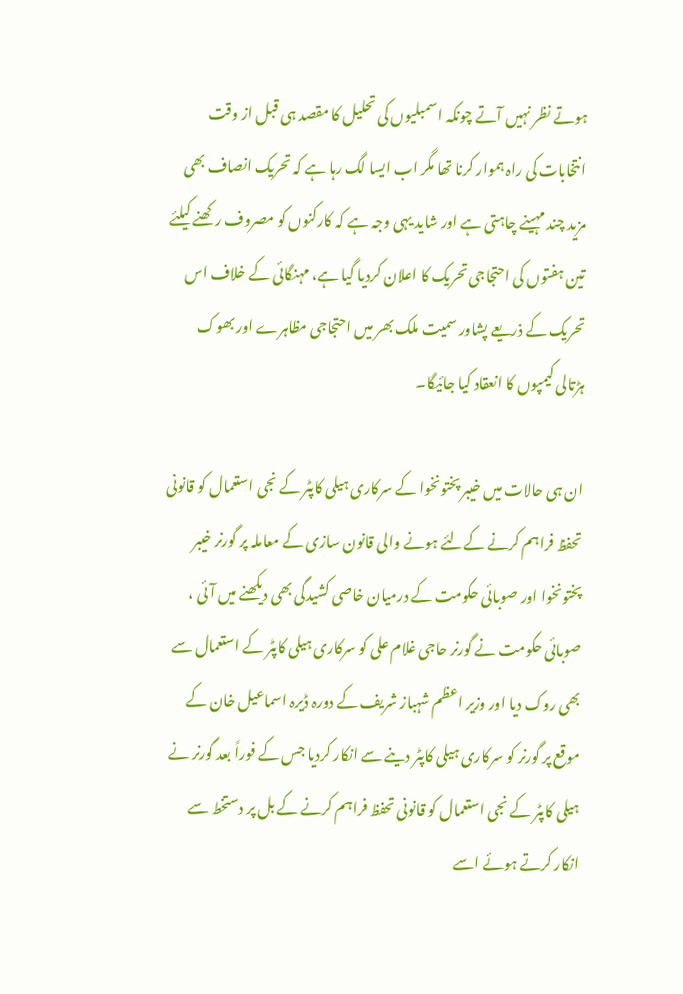ہوتے نظر نہیں آتے چونکہ اسمبلیوں کی تحلیل کا مقصد ہی قبل از وقت انتخابات کی راہ ہموار کرنا تھا مگر اب ایسا لگ رہا ہے کہ تحریک انصاف بھی مزید چند مہینے چاہتی ہے اور شاید یہی وجہ ہے کہ کارکنوں کو مصروف رکھنے کیلئے تین ہفتوں کی احتجاجی تحریک کا اعلان کردیا گیا ہے، مہنگائی کے خلاف اس تحریک کے ذریعے پشاور سمیت ملک بھر میں احتجاجی مظاہرے اور بھوک ہڑتالی کیمپوں کا انعقاد کیا جائیگا۔

ان ہی حالات میں خیبر پختونخوا کے سرکاری ہیلی کاپٹر کے نجی استعمال کو قانونی تحفظ فراہم کرنے کےلئے ہونے والی قانون سازی کے معاملہ پر گورنر خیبر پختونخوا اور صوبائی حکومت کے درمیان خاصی کشیدگی بھی دیکھنے میں آئی ، صوبائی حکومت نے گورنر حاجی غلام علی کو سرکاری ہیلی کاپٹر کے استعمال سے بھی روک دیا اور وزیر اعظم شہباز شریف کے دورہ ڈیرہ اسماعیل خان کے موقع پر گورنر کو سرکاری ہیلی کاپٹر دینے سے انکار کردیا جس کے فوراً بعد گورنر نے ہیلی کاپٹر کے نجی استعمال کو قانونی تحفظ فراہم کرنے کے بل پر دستخط سے انکار کرتے ہوئے اسے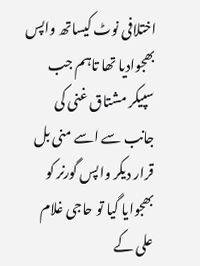اختلافی نوٹ کیساتھ واپس بھجوادیا تھا تاہم جب سپیکر مشتاق غنی کی جانب سے اسے منی بل قرار دیکر واپس گورنر کو بھجوایا گیا تو حاجی غلام علی کے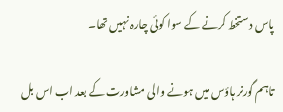پاس دستخط کرنے کے سوا کوئی چارہ نہیں تھا۔

تاہم گورنر ہاؤس میں ہونے والی مشاورت کے بعد اب اس بل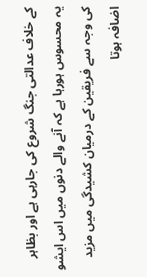کے خلاف عدالتی جنگ شروع کی جارہی ہے اور بظاہر یہ محسوس ہورہا ہے کہ آنے والے دنوں میں اس ایشو کی وجہ سے فریقین کے درمیان کشیدگی میں مزید اضافہ ہوتا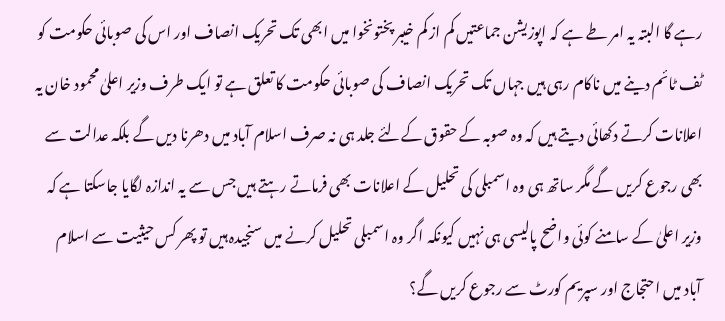رہے گا البتہ یہ امر طے ہے کہ اپوزیشن جماعتیں کم از کم خیبر پختونخوا میں ابھی تک تحریک انصاف اور اس کی صوبائی حکومت کو ٹف ٹائم دینے میں ناکام رہی ہیں جہاں تک تحریک انصاف کی صوبائی حکومت کا تعلق ہے تو ایک طرف وزیر اعلیٰ محمود خان یہ اعلانات کرتے دکھائی دیتے ہیں کہ وہ صوبہ کے حقوق کےلئے جلد ہی نہ صرف اسلام آباد میں دھرنا دیں گے بلکہ عدالت سے بھی رجوع کریں گے مگر ساتھ ہی وہ اسمبلی کی تحلیل کے اعلانات بھی فرماتے رہتے ہیں جس سے یہ اندازہ لگایا جاسکتا ہے کہ وزیر اعلیٰ کے سامنے کوئی واضح پالیسی ہی نہیں کیونکہ اگر وہ اسمبلی تحلیل کرنے میں سنجیدہ ہیں تو پھر کس حیثیت سے اسلام آباد میں احتجاج اور سپریم کورٹ سے رجوع کریں گے؟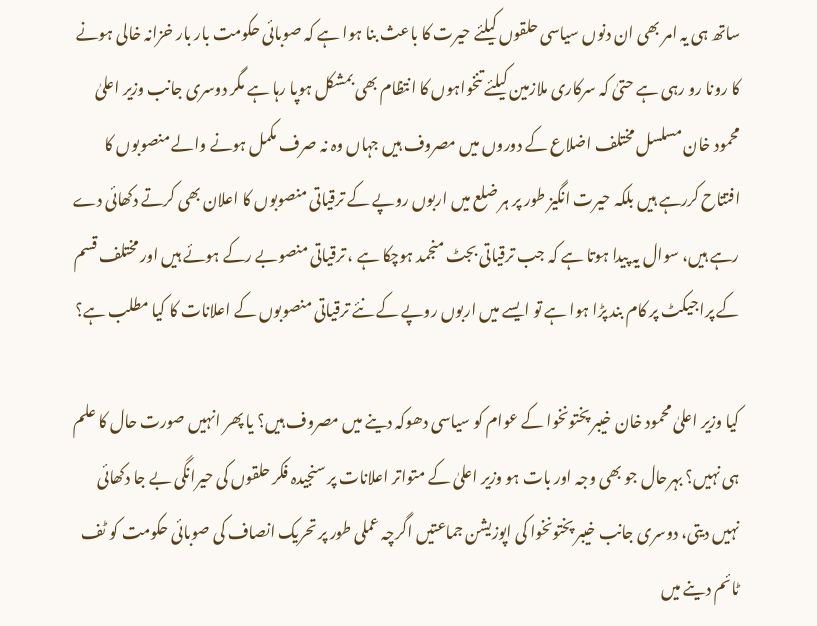ساتھ ہی یہ امر بھی ان دنوں سیاسی حلقوں کیلئے حیرت کا باعث بنا ہوا ہے کہ صوبائی حکومت بار بار خزانہ خالی ہونے کا رونا رو رہی ہے حتیٰ کہ سرکاری ملازمین کیلئے تنخواہوں کا انتظام بھی بمشکل ہوپا رہا ہے مگر دوسری جانب وزیر اعلیٰ محمود خان مسلسل مختلف اضلاع کے دوروں میں مصروف ہیں جہاں وہ نہ صرف مکمل ہونے والے منصوبوں کا افتتاح کررہے ہیں بلکہ حیرت انگیز طور پر ہر ضلع میں اربوں روپے کے ترقیاتی منصوبوں کا اعلان بھی کرتے دکھائی دے رہے ہیں، سوال یہ پیدا ہوتا ہے کہ جب ترقیاتی بجٹ منجمد ہوچکا ہے ، ترقیاتی منصوبے رکے ہوئے ہیں اور مختلف قسم کے پراجیکٹ پر کام بند پڑا ہوا ہے تو ایسے میں اربوں روپے کے نئے ترقیاتی منصوبوں کے اعلانات کا کیا مطلب ہے؟

کیا وزیر اعلیٰ محمود خان خیبر پختونخوا کے عوام کو سیاسی دھوکہ دینے میں مصروف ہیں؟ یا پھر انہیں صورت حال کا علم ہی نہیں؟ بہرحال جو بھی وجہ اور بات ہو وزیر اعلیٰ کے متواتر اعلانات پر سنجیدہ فکر حلقوں کی حیرانگی بے جا دکھائی نہیں دیتی، دوسری جانب خیبر پختونخوا کی اپوزیشن جماعتیں اگرچہ عملی طور پر تحریک انصاف کی صوبائی حکومت کو ٹف ٹائم دینے میں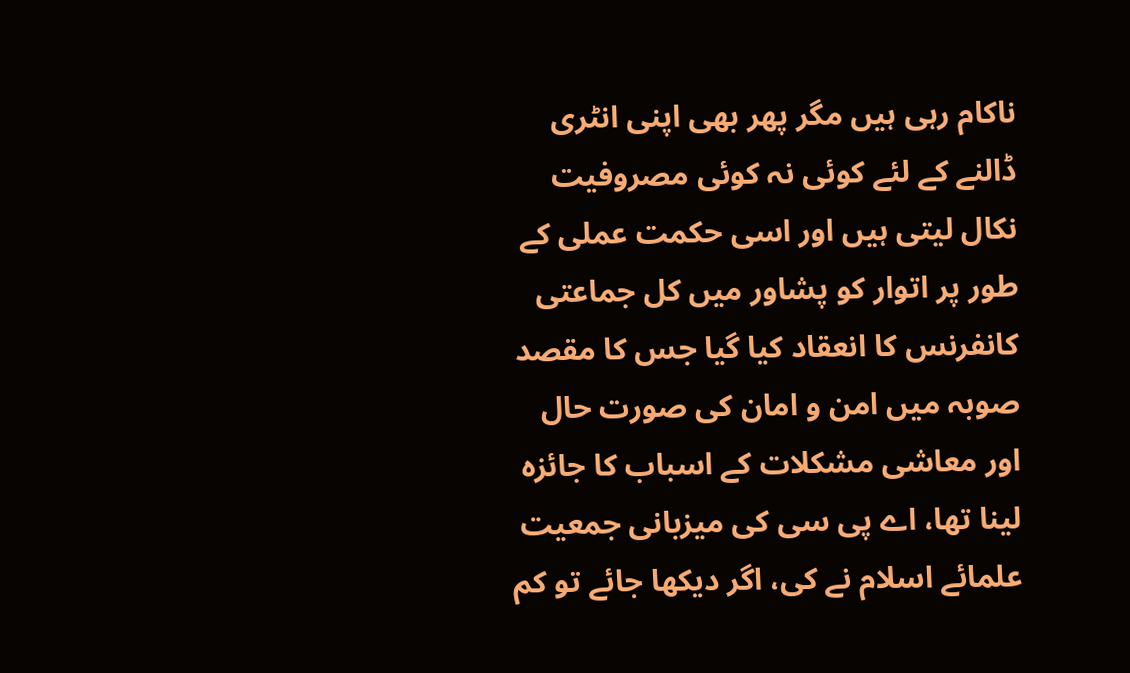ناکام رہی ہیں مگر پھر بھی اپنی انٹری ڈالنے کے لئے کوئی نہ کوئی مصروفیت نکال لیتی ہیں اور اسی حکمت عملی کے طور پر اتوار کو پشاور میں کل جماعتی کانفرنس کا انعقاد کیا گیا جس کا مقصد صوبہ میں امن و امان کی صورت حال اور معاشی مشکلات کے اسباب کا جائزہ لینا تھا، اے پی سی کی میزبانی جمعیت علمائے اسلام نے کی، اگر دیکھا جائے تو کم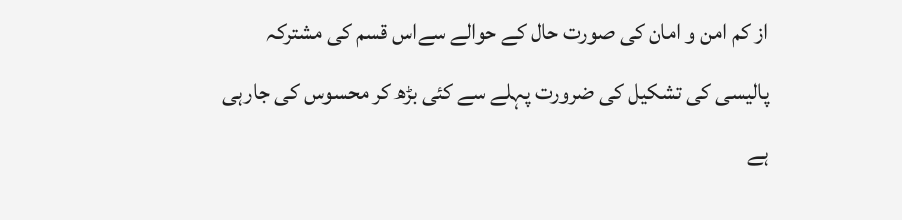از کم امن و امان کی صورت حال کے حوالے سےاس قسم کی مشترکہ پالیسی کی تشکیل کی ضرورت پہلے سے کئی بڑھ کر محسوس کی جارہی ہے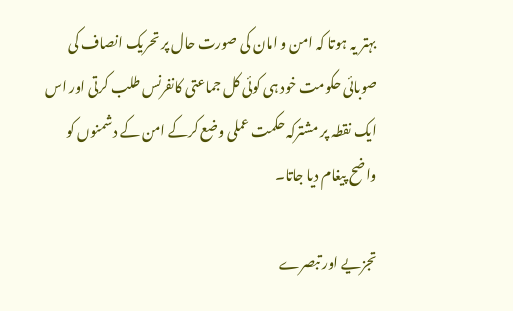بہتر یہ ہوتا کہ امن و امان کی صورت حال پر تحریک انصاف کی صوبائی حکومت خود ہی کوئی کل جماعتی کانفرنس طلب کرتی اور اس ایک نقطہ پر مشترکہ حکمت عملی وضع کرکے امن کے دشمنوں کو واضح پیغام دیا جاتا۔

تجزیے اور تبصرے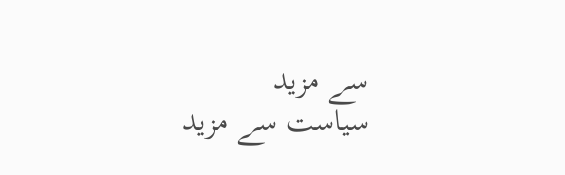سے مزید
سیاست سے مزید